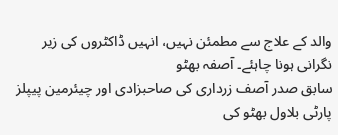والد کے علاج سے مطمئن نہیں، انہیں ڈاکٹروں کی زیر نگرانی ہونا چاہئے۔ آصفہ بھٹو
سابق صدر آصف زرداری کی صاحبزادی اور چیئرمین پیپلز پارٹی بلاول بھٹو کی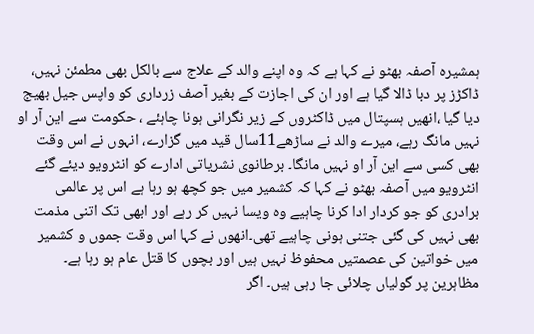ہمشیرہ آصفہ بھٹو نے کہا ہے کہ وہ اپنے والد کے علاج سے بالکل بھی مطمئن نہیں، ڈاکڑز پر دبا ڈالا گیا ہے اور ان کی اجازت کے بغیر آصف زرداری کو واپس جیل بھیج دیا گیا ،انھیں ہسپتال میں ڈاکٹروں کے زیر نگرانی ہونا چاہئے ، حکومت سے این آر او نہیں مانگ رہے، میرے والد نے ساڑھے11سال قید میں گزارے، انہوں نے اس وقت بھی کسی سے این آر او نہیں مانگا۔ برطانوی نشریاتی ادارے کو انٹرویو دیئے گئے انٹرویو میں آصفہ بھٹو نے کہا کہ کشمیر میں جو کچھ ہو رہا ہے اس پر عالمی برادری کو جو کردار ادا کرنا چاہیے وہ ویسا نہیں کر رہے اور ابھی تک اتنی مذمت بھی نہیں کی گئی جتنی ہونی چاہیے تھی۔انھوں نے کہا اس وقت جموں و کشمیر میں خواتین کی عصمتیں محفوظ نہیں ہیں اور بچوں کا قتل عام ہو رہا ہے۔ مظاہرین پر گولیاں چلائی جا رہی ہیں۔ اگر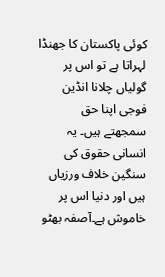کوئی پاکستان کا جھنڈا لہراتا ہے تو اس پر گولیاں چلانا انڈین فوجی اپنا حق سمجھتے ہیں۔ یہ انسانی حقوق کی سنگین خلاف ورزیاں ہیں اور دنیا اس پر خاموش ہے۔آصفہ بھٹو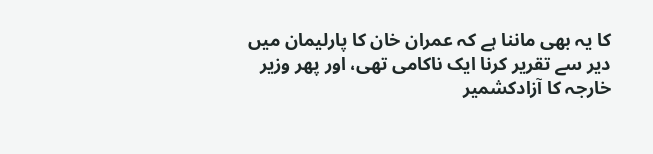کا یہ بھی ماننا ہے کہ عمران خان کا پارلیمان میں دیر سے تقریر کرنا ایک ناکامی تھی، اور پھر وزیر خارجہ کا آزادکشمیر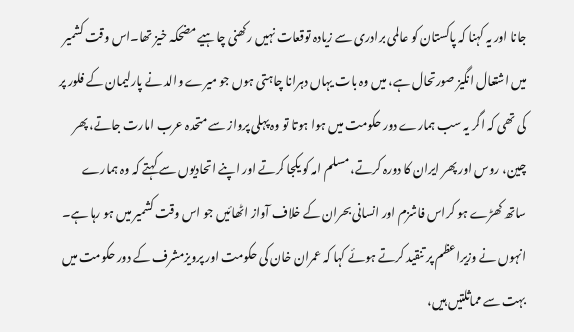جانا اور یہ کہنا کہ پاکستان کو عالمی برادری سے زیادہ توقعات نہیں رکھنی چاہیے مضحکہ خیز تھا۔اس وقت کشمیر میں اشتعال انگیز صورتحال ہے، میں وہ بات یہاں دہرانا چاہتی ہوں جو میرے والد نے پارلیمان کے فلور پر کی تھی کہ اگر یہ سب ہمارے دور حکومت میں ہوا ہوتا تو وہ پہلی پرواز سے متحدہ عرب امارت جاتے، پھر چین، روس اور پھر ایران کا دورہ کرتے، مسلم امہ کو یکجا کرتے اور اپنے اتحادیوں سے کہتے کہ وہ ہمارے ساتھ کھڑے ہو کراس فاشزم اور انسانی بحران کے خلاف آواز اٹھائیں جو اس وقت کشمیر میں ہو رہا ہے۔ انہوں نے وزیراعظم پر تنقید کرتے ہوئے کہا کہ عمران خان کی حکومت اور پرویزمشرف کے دور حکومت میں بہت سے مماثلتیں ہیں،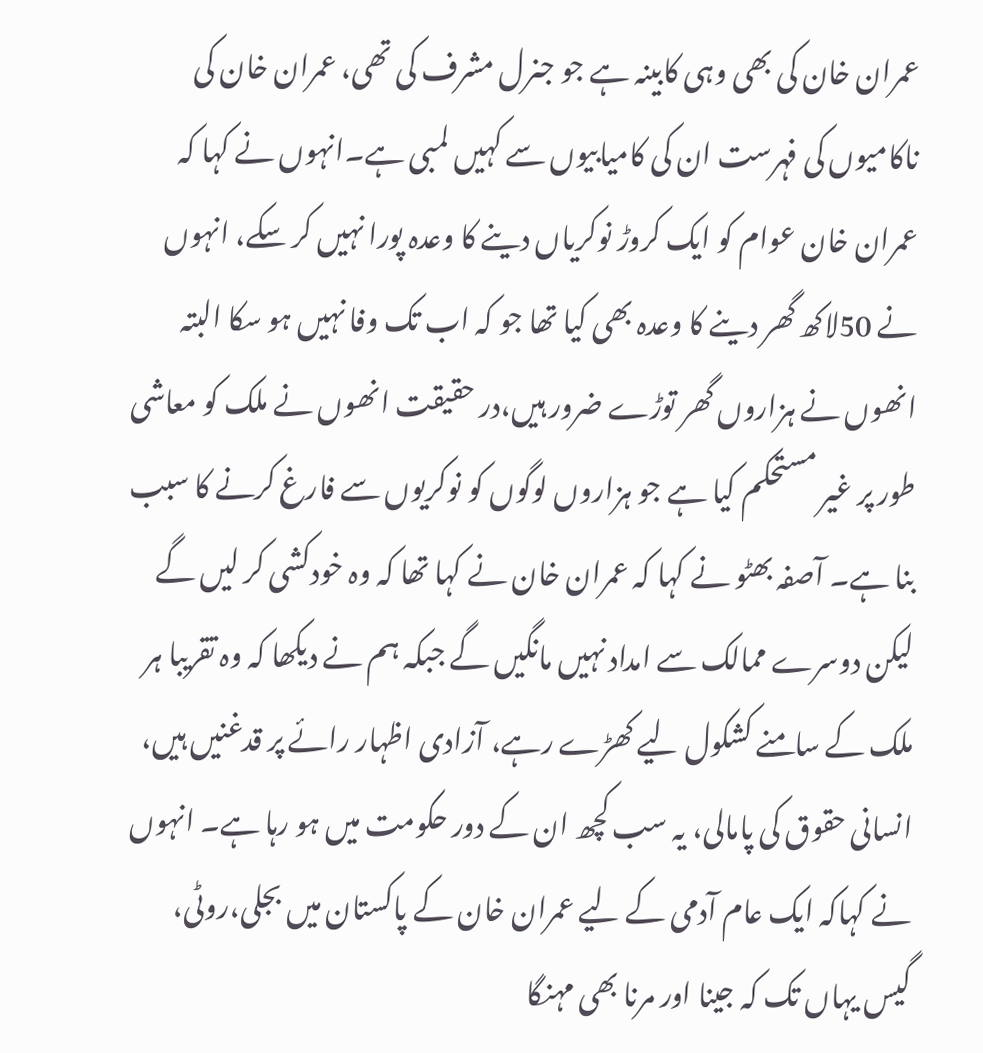عمران خان کی بھی وہی کابینہ ہے جو جنرل مشرف کی تھی، عمران خان کی ناکامیوں کی فہرست ان کی کامیابیوں سے کہیں لمبی ہے۔انہوں نے کہا کہ عمران خان عوام کو ایک کروڑ نوکریاں دینے کا وعدہ پورا نہیں کر سکے، انہوں نے 50لاکھ گھر دینے کا وعدہ بھی کیا تھا جو کہ اب تک وفا نہیں ہو سکا البتہ انھوں نے ہزاروں گھر توڑے ضرور ہیں،در حقیقت انھوں نے ملک کو معاشی طور پر غیر مستحکم کیا ہے جو ہزاروں لوگوں کو نوکریوں سے فارغ کرنے کا سبب بنا ہے۔ آصفہ بھٹو نے کہا کہ عمران خان نے کہا تھا کہ وہ خودکشی کر لیں گے لیکن دوسرے ممالک سے امداد نہیں مانگیں گے جبکہ ہم نے دیکھا کہ وہ تقریبا ہر ملک کے سامنے کشکول لیے کھڑے رہے، آزادی اظہار رائے پر قدغنیں ہیں، انسانی حقوق کی پامالی، یہ سب کچھ ان کے دور حکومت میں ہو رہا ہے۔ انہوں نے کہاکہ ایک عام آدمی کے لیے عمران خان کے پاکستان میں بجلی،روٹی، گیس یہاں تک کہ جینا اور مرنا بھی مہنگا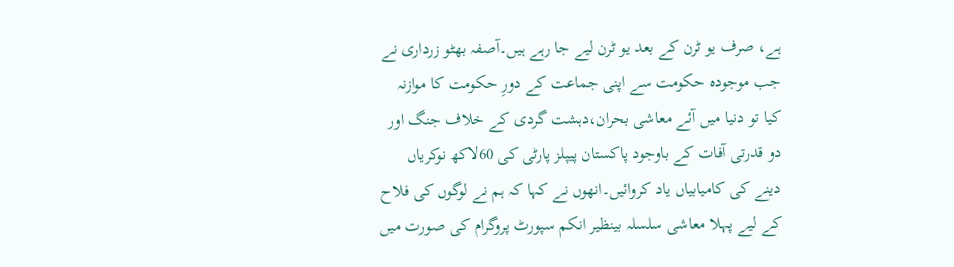ہے، صرف یو ٹرن کے بعد یو ٹرن لیے جا رہے ہیں۔آصفہ بھٹو زرداری نے جب موجودہ حکومت سے اپنی جماعت کے دورِ حکومت کا موازنہ کیا تو دنیا میں آئے معاشی بحران،دہشت گردی کے خلاف جنگ اور دو قدرتی آفات کے باوجود پاکستان پیپلز پارٹی کی 60لاکھ نوکریاں دینے کی کامیابیاں یاد کروائیں۔انھوں نے کہا کہ ہم نے لوگوں کی فلاح کے لیے پہلا معاشی سلسلہ بینظیر انکم سپورٹ پروگرام کی صورت میں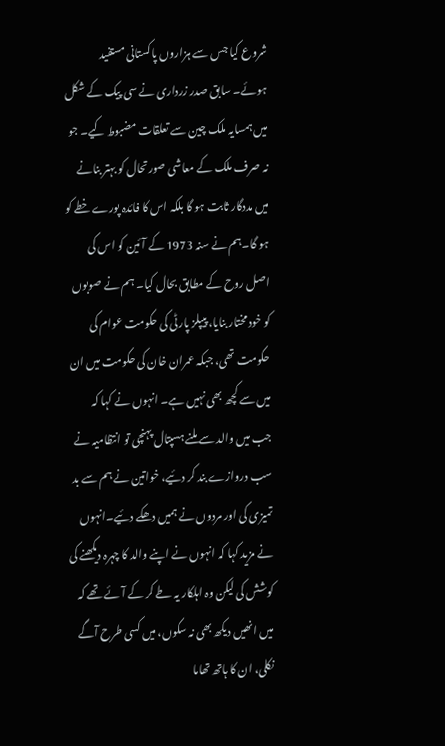شروع کیا جس سے ہزاروں پاکستانی مستفید ہوئے۔ سابق صدر زرداری نے سی پیک کے شکل میں ہمسایہ ملک چین سے تعلقات مضبوط کیے۔ جو نہ صرف ملک کے معاشی صورتحال کو بہتر بنانے میں مددگار ثابت ہو گا بلکہ اس کا فائدہ پورے خطے کو ہو گا۔ہم نے سنہ 1973 کے آئین کو اس کی اصل روح کے مطابق بحال کیا۔ ہم نے صوبوں کو خود مختار بنایا، پیپلز پارٹی کی حکومت عوام کی حکومت تھی، جبکہ عمران خان کی حکومت میں ان میں سے کچھ بھی نہیں ہے۔ انہوں نے کہا کہ جب میں والد سے ملنے ہسپتال پہنچی تو انتظامیہ نے سب دروازے بند کر دئیے، خواتین نے ہم سے بد تمیزی کی اور مردوں نے ہمیں دھکے دئیے۔انہوں نے مزید کہا کہ انہوں نے اپنے والد کا چہرہ دیکھنے کی کوشش کی لیکن وہ اہلکار یہ طے کر کے آئے تھے کہ میں انھیں دیکھ بھی نہ سکوں، میں کسی طرح آگے نکلی، ان کا ہاتھ تھاما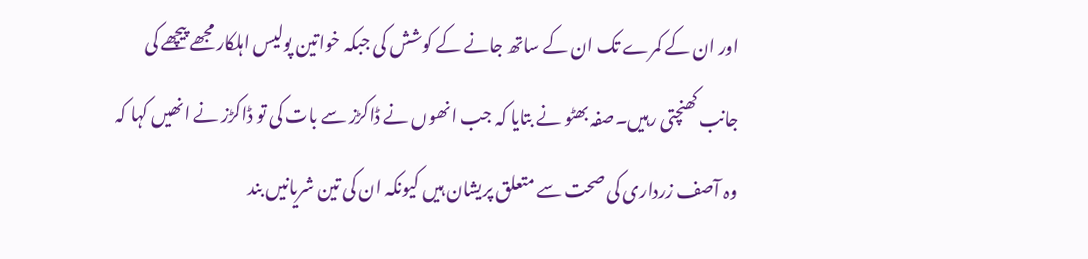اور ان کے کمرے تک ان کے ساتھ جانے کے کوشش کی جبکہ خواتین پولیس اہلکار مجھے پیچھے کی جانب کھنچتی رہیں۔صفہ بھٹو نے بتایا کہ جب انھوں نے ڈاکڑز سے بات کی تو ڈاکڑز نے انھیں کہا کہ وہ آصف زرداری کی صحت سے متعلق پریشان ہیں کیونکہ ان کی تین شریانیں بند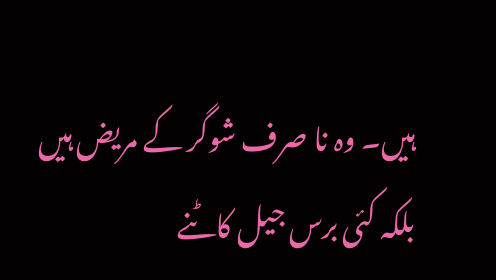ہیں۔ وہ نا صرف شوگر کے مریض ہیں بلکہ کئی برس جیل کاٹنے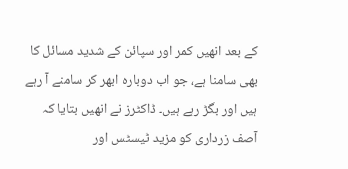کے بعد انھیں کمر اور سپائن کے شدید مسائل کا بھی سامنا ہے، جو اب دوبارہ ابھر کر سامنے آ رہے ہیں اور بگڑ رہے ہیں۔ ڈاکٹرز نے انھیں بتایا کہ آصف زرداری کو مزید ٹیسٹس اور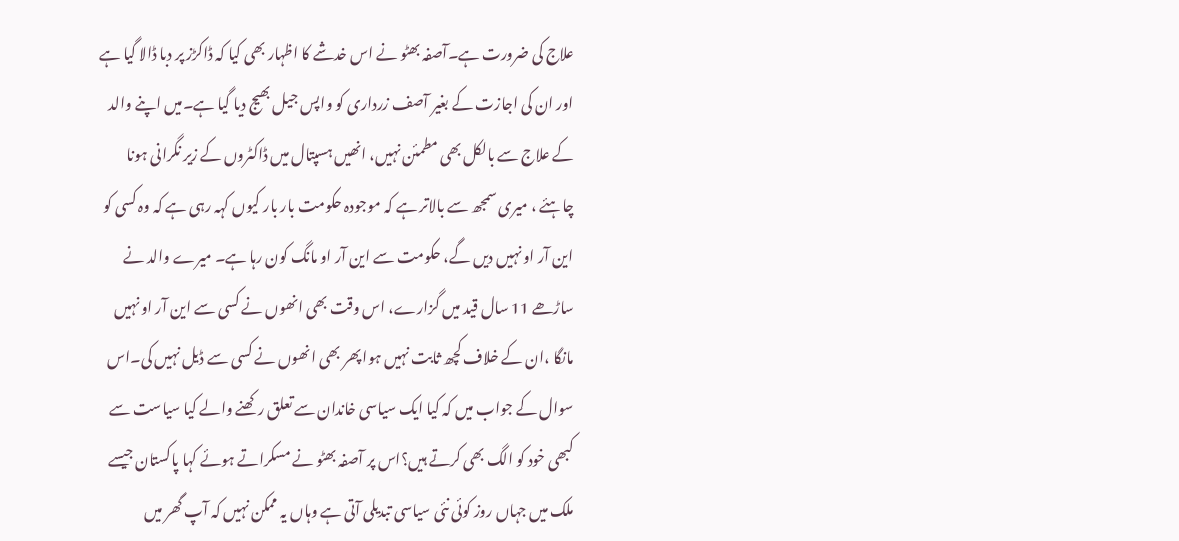علاج کی ضرورت ہے۔آصفہ بھٹو نے اس خدشے کا اظہار بھی کیا کہ ڈاکڑز پر دبا ڈالا گیا ہے اور ان کی اجازت کے بغیر آصف زرداری کو واپس جیل بھیج دیا گیا ہے۔میں اپنے والد کے علاج سے بالکل بھی مطمئن نہیں، انھیں ہسپتال میں ڈاکٹروں کے زیر نگرانی ہونا چاہئے ، میری سمجھ سے بالاتر ہے کہ موجودہ حکومت بار بار کیوں کہہ رہی ہے کہ وہ کسی کو این آر او نہیں دیں گے، حکومت سے این آر او مانگ کون رہا ہے۔ میرے والد نے ساڑھے 11 سال قید میں گزارے، اس وقت بھی انھوں نے کسی سے این آر او نہیں مانگا ،ان کے خلاف کچھ ثابت نہیں ہوا پھر بھی انھوں نے کسی سے ڈیل نہیں کی۔اس سوال کے جواب میں کہ کیا ایک سیاسی خاندان سے تعلق رکھنے والے کیا سیاست سے کبھی خود کو الگ بھی کرتے ہیں؟اس پر آصفہ بھٹو نے مسکراتے ہوئے کہا پاکستان جیسے ملک میں جہاں روز کوئی نئی سیاسی تبدیلی آتی ہے وہاں یہ ممکن نہیں کہ آپ گھر میں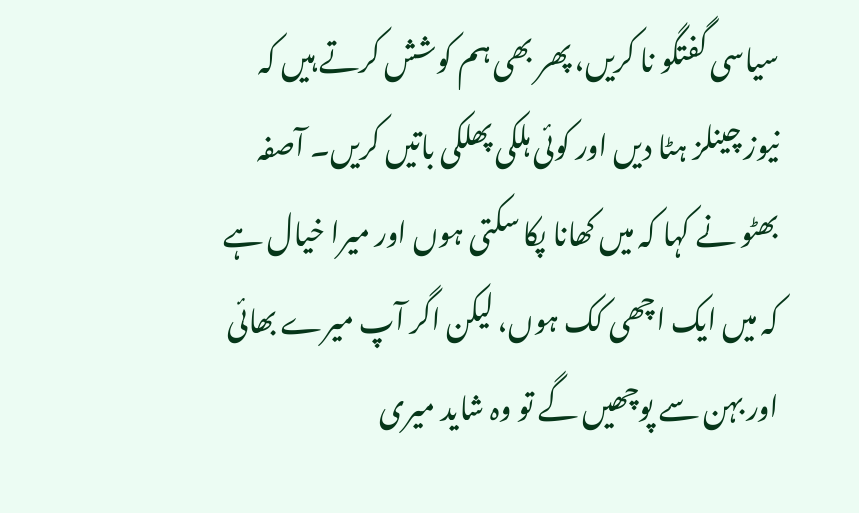سیاسی گفتگو نا کریں، پھر بھی ہم کوشش کرتے ہیں کہ نیوز چینلز ہٹا دیں اور کوئی ہلکی پھلکی باتیں کریں۔ آصفہ بھٹو نے کہا کہ میں کھانا پکا سکتی ہوں اور میرا خیال ہے کہ میں ایک اچھی کک ہوں، لیکن اگر آپ میرے بھائی اور بہن سے پوچھیں گے تو وہ شاید میری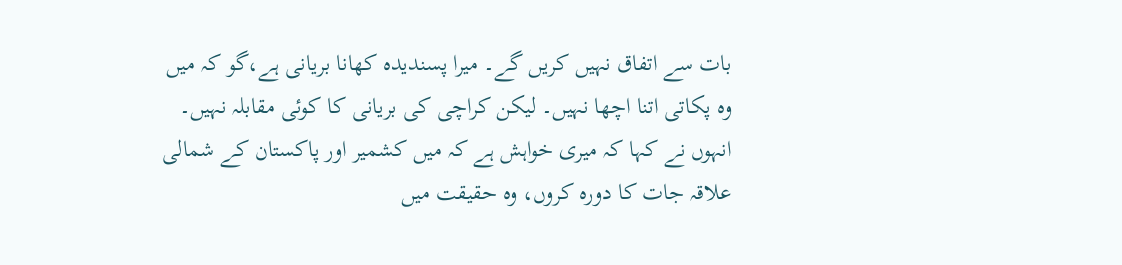بات سے اتفاق نہیں کریں گے۔ میرا پسندیدہ کھانا بریانی ہے،گو کہ میں وہ پکاتی اتنا اچھا نہیں۔ لیکن کراچی کی بریانی کا کوئی مقابلہ نہیں۔ انہوں نے کہا کہ میری خواہش ہے کہ میں کشمیر اور پاکستان کے شمالی علاقہ جات کا دورہ کروں، وہ حقیقت میں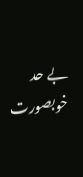بے حد خوبصورت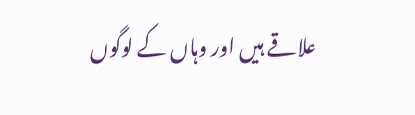علاقے ہیں اور وہاں کے لوگوں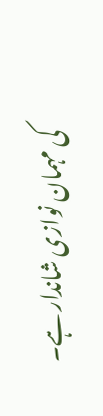کی مہمان نوازی شاندار ہے۔